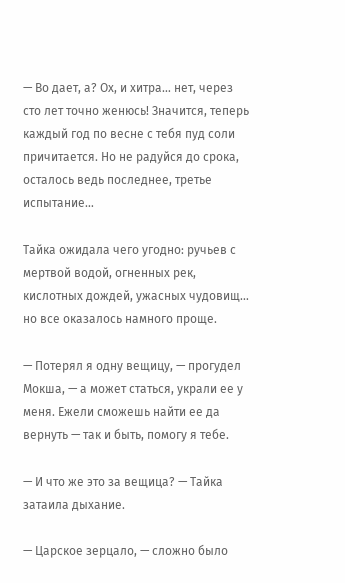— Во дает, а? Ох, и хитра… нет, через сто лет точно женюсь! Значится, теперь каждый год по весне с тебя пуд соли причитается. Но не радуйся до срока, осталось ведь последнее, третье испытание…

Тайка ожидала чего угодно: ручьев с мертвой водой, огненных рек, кислотных дождей, ужасных чудовищ… но все оказалось намного проще.

— Потерял я одну вещицу, — прогудел Мокша, — а может статься, украли ее у меня. Ежели сможешь найти ее да вернуть — так и быть, помогу я тебе.

— И что же это за вещица? — Тайка затаила дыхание.

— Царское зерцало, — сложно было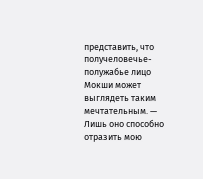представить, что получеловечье-полужабье лицо Мокши может выглядеть таким мечтательным. — Лишь оно способно отразить мою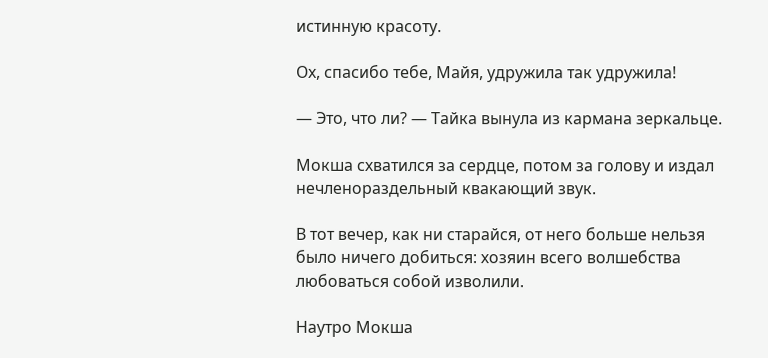истинную красоту.

Ох, спасибо тебе, Майя, удружила так удружила!

— Это, что ли? — Тайка вынула из кармана зеркальце.

Мокша схватился за сердце, потом за голову и издал нечленораздельный квакающий звук.

В тот вечер, как ни старайся, от него больше нельзя было ничего добиться: хозяин всего волшебства любоваться собой изволили.

Наутро Мокша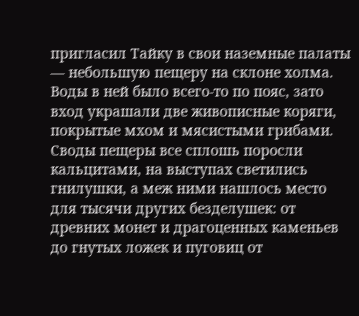пригласил Тайку в свои наземные палаты — небольшую пещеру на склоне холма. Воды в ней было всего-то по пояс, зато вход украшали две живописные коряги, покрытые мхом и мясистыми грибами. Своды пещеры все сплошь поросли кальцитами, на выступах светились гнилушки, а меж ними нашлось место для тысячи других безделушек: от древних монет и драгоценных каменьев до гнутых ложек и пуговиц от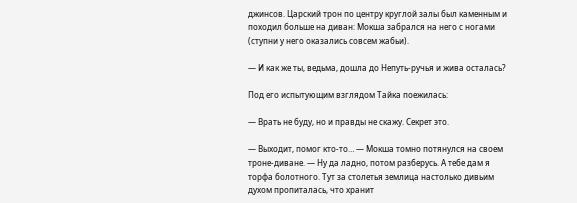джинсов. Царский трон по центру круглой залы был каменным и походил больше на диван: Мокша забрался на него с ногами (ступни у него оказались совсем жабьи).

— И как же ты, ведьма, дошла до Непуть-ручья и жива осталась?

Под его испытующим взглядом Тайка поежилась:

— Врать не буду, но и правды не скажу. Секрет это.

— Выходит, помог кто-то… — Мокша томно потянулся на своем троне-диване. — Ну да ладно, потом разберусь. А тебе дам я торфа болотного. Тут за столетья землица настолько дивьим духом пропиталась, что хранит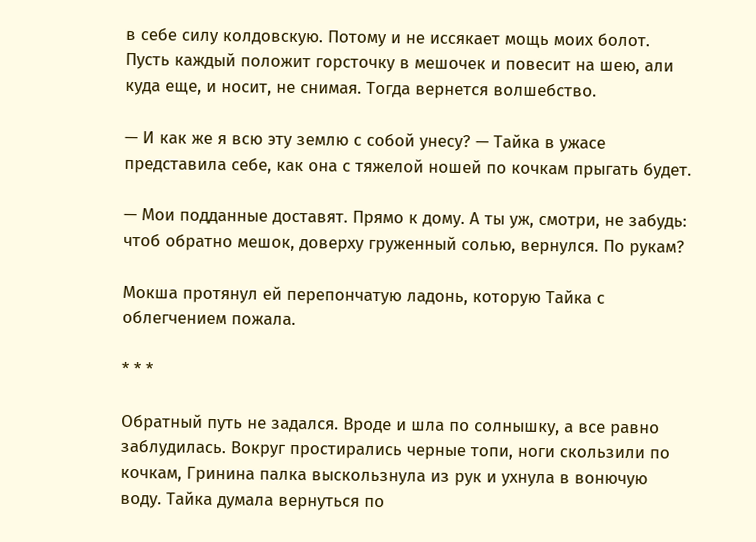в себе силу колдовскую. Потому и не иссякает мощь моих болот. Пусть каждый положит горсточку в мешочек и повесит на шею, али куда еще, и носит, не снимая. Тогда вернется волшебство.

— И как же я всю эту землю с собой унесу? — Тайка в ужасе представила себе, как она с тяжелой ношей по кочкам прыгать будет.

— Мои подданные доставят. Прямо к дому. А ты уж, смотри, не забудь: чтоб обратно мешок, доверху груженный солью, вернулся. По рукам?

Мокша протянул ей перепончатую ладонь, которую Тайка с облегчением пожала.

* * *

Обратный путь не задался. Вроде и шла по солнышку, а все равно заблудилась. Вокруг простирались черные топи, ноги скользили по кочкам, Гринина палка выскользнула из рук и ухнула в вонючую воду. Тайка думала вернуться по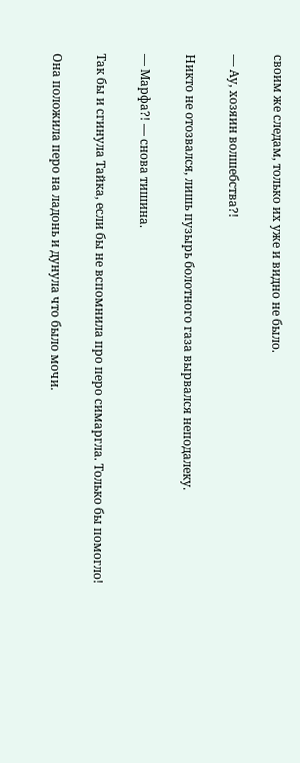своим же следам, только их уже и видно не было.

— Ау, хозяин волшебства?!

Никто не отозвался, лишь пузырь болотного газа вырвался неподалеку.

— Марфа?! — снова тишина.

Так бы и сгинула Тайка, если бы не вспомнила про перо симаргла. Только бы помогло!

Она положила перо на ладонь и дунула что было мочи.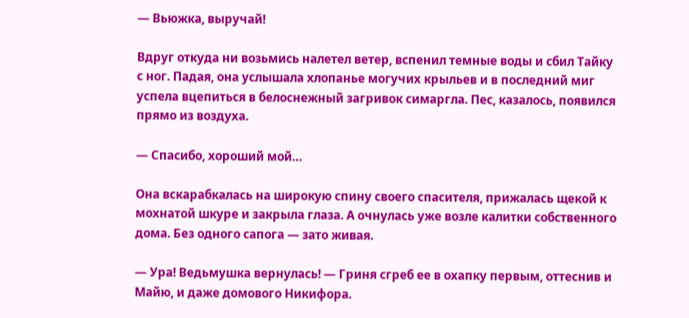— Вьюжка, выручай!

Вдруг откуда ни возьмись налетел ветер, вспенил темные воды и сбил Тайку с ног. Падая, она услышала хлопанье могучих крыльев и в последний миг успела вцепиться в белоснежный загривок симаргла. Пес, казалось, появился прямо из воздуха.

— Спасибо, хороший мой…

Она вскарабкалась на широкую спину своего спасителя, прижалась щекой к мохнатой шкуре и закрыла глаза. А очнулась уже возле калитки собственного дома. Без одного сапога — зато живая.

— Ура! Ведьмушка вернулась! — Гриня сгреб ее в охапку первым, оттеснив и Майю, и даже домового Никифора.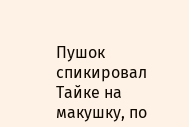Пушок спикировал Тайке на макушку, по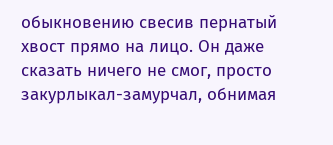обыкновению свесив пернатый хвост прямо на лицо. Он даже сказать ничего не смог, просто закурлыкал-замурчал, обнимая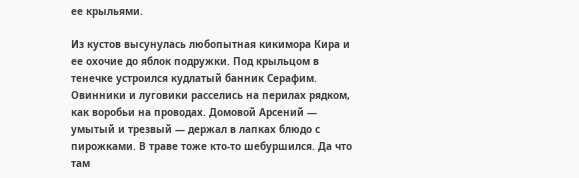ее крыльями.

Из кустов высунулась любопытная кикимора Кира и ее охочие до яблок подружки. Под крыльцом в тенечке устроился кудлатый банник Серафим. Овинники и луговики расселись на перилах рядком, как воробьи на проводах. Домовой Арсений — умытый и трезвый — держал в лапках блюдо с пирожками. В траве тоже кто-то шебуршился. Да что там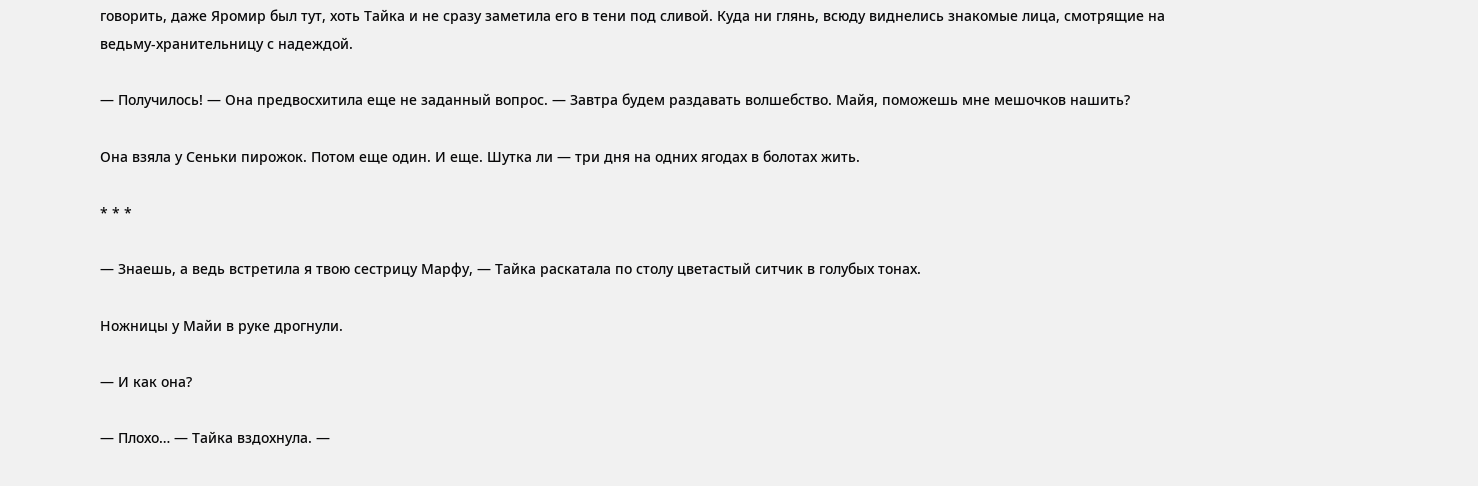говорить, даже Яромир был тут, хоть Тайка и не сразу заметила его в тени под сливой. Куда ни глянь, всюду виднелись знакомые лица, смотрящие на ведьму-хранительницу с надеждой.

— Получилось! — Она предвосхитила еще не заданный вопрос. — Завтра будем раздавать волшебство. Майя, поможешь мне мешочков нашить?

Она взяла у Сеньки пирожок. Потом еще один. И еще. Шутка ли — три дня на одних ягодах в болотах жить.

* * *

— Знаешь, а ведь встретила я твою сестрицу Марфу, — Тайка раскатала по столу цветастый ситчик в голубых тонах.

Ножницы у Майи в руке дрогнули.

— И как она?

— Плохо… — Тайка вздохнула. —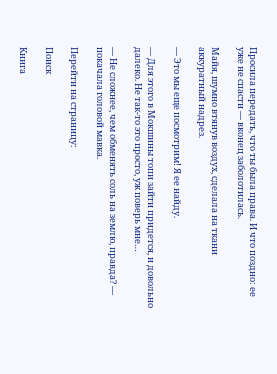Просила передать, что ты была права. И что поздно: ее уже не спасти — вконец заболотилась.

Майя, шумно втянув воздух, сделала на ткани аккуратный надрез.

— Это мы еще посмотрим! Я ее найду.

— Для этого в Мокшины топи зайти придется, и довольно далеко. Не так-то это просто, уж поверь мне…

— Не сложнее, чем обменять соль на землю, правда? — покачала головой мавка.

Перейти на страницу:

Поиск

Книга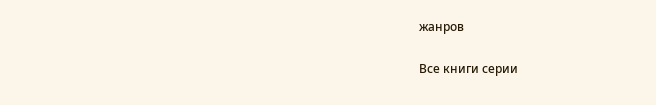жанров

Все книги серии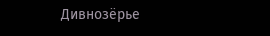Дивнозёрье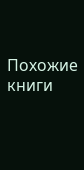Похожие книги